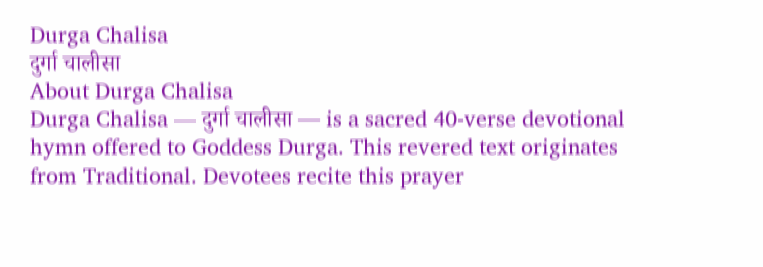Durga Chalisa
दुर्गा चालीसा
About Durga Chalisa
Durga Chalisa — दुर्गा चालीसा — is a sacred 40-verse devotional hymn offered to Goddess Durga. This revered text originates from Traditional. Devotees recite this prayer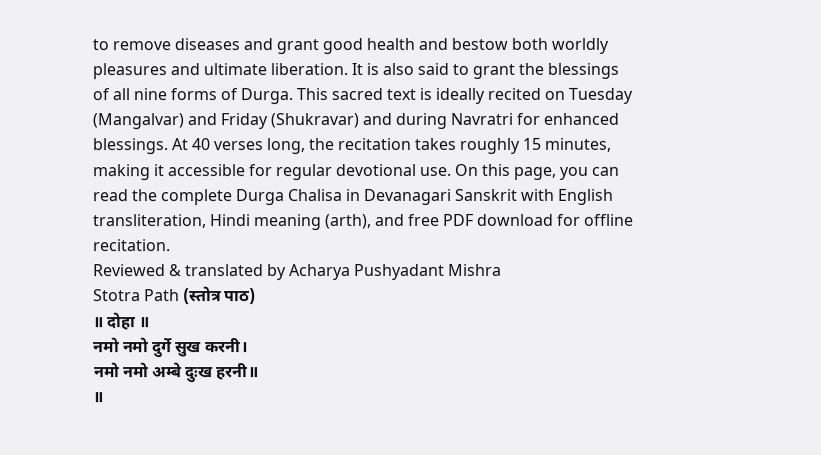to remove diseases and grant good health and bestow both worldly pleasures and ultimate liberation. It is also said to grant the blessings of all nine forms of Durga. This sacred text is ideally recited on Tuesday (Mangalvar) and Friday (Shukravar) and during Navratri for enhanced blessings. At 40 verses long, the recitation takes roughly 15 minutes, making it accessible for regular devotional use. On this page, you can read the complete Durga Chalisa in Devanagari Sanskrit with English transliteration, Hindi meaning (arth), and free PDF download for offline recitation.
Reviewed & translated by Acharya Pushyadant Mishra
Stotra Path (स्तोत्र पाठ)
॥ दोहा ॥
नमो नमो दुर्गे सुख करनी।
नमो नमो अम्बे दुःख हरनी॥
॥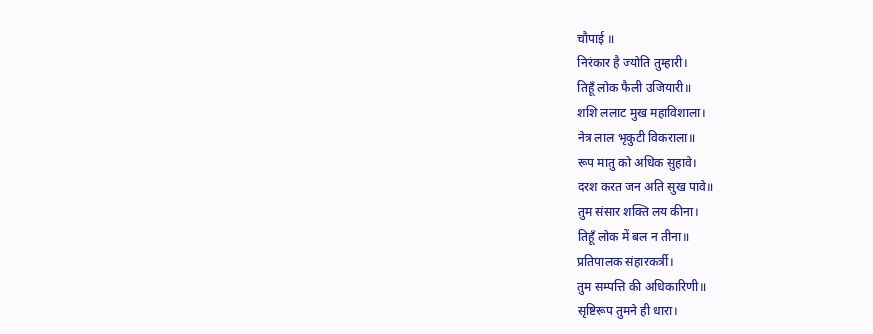चौपाई ॥
निरंकार है ज्योति तुम्हारी।
तिहूँ लोक फैली उजियारी॥
शशि ललाट मुख महाविशाला।
नेत्र लाल भृकुटी विकराला॥
रूप मातु को अधिक सुहावे।
दरश करत जन अति सुख पावे॥
तुम संसार शक्ति लय कीना।
तिहूँ लोक में बल न तीना॥
प्रतिपालक संहारकर्त्री।
तुम सम्पत्ति की अधिकारिणी॥
सृष्टिरूप तुमने ही धारा।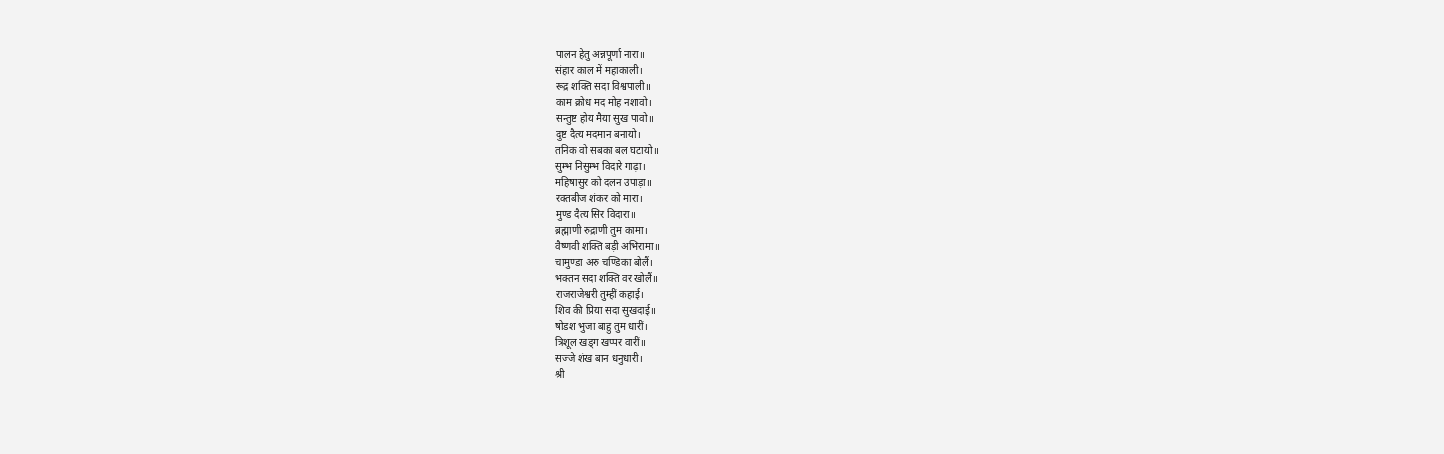पालन हेतु अन्नपूर्णा नारा॥
संहार काल में महाकाली।
रूद्र शक्ति सदा विश्वपाली॥
काम क्रोध मद मोह नशावो।
सन्तुष्ट होय मैया सुख पावो॥
दुष्ट दैत्य मदमान बनायो।
तनिक वो सबका बल घटायो॥
सुम्भ निसुम्भ विदारे गाढ़ा।
महिषासुर को दलन उपाड़ा॥
रक्तबीज शंकर को मारा।
मुण्ड दैत्य सिर विदारा॥
ब्रह्माणी रुद्राणी तुम कामा।
वैष्णवी शक्ति बड़ी अभिरामा॥
चामुण्डा अरु चण्डिका बोलैं।
भक्तन सदा शक्ति वर खोलैं॥
राजराजेश्वरी तुम्हीं कहाई।
शिव की प्रिया सदा सुखदाई॥
षोडश भुजा बाहु तुम धारीं।
त्रिशूल खड्ग खप्पर वारीं॥
सज्जे शंख बान धनुधारी।
श्री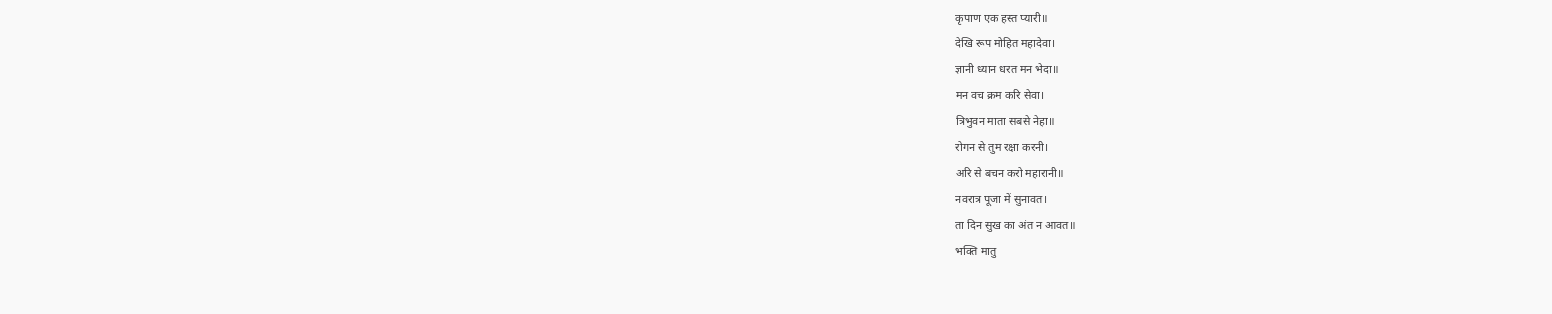कृपाण एक हस्त प्यारी॥
देखि रूप मोहित महादेवा।
ज्ञानी ध्यान धरत मन भेदा॥
मन वच क्रम करि सेवा।
त्रिभुवन माता सबसे नेहा॥
रोगन से तुम रक्षा करनी।
अरि से बचन करो महारानी॥
नवरात्र पूजा में सुनावत।
ता दिन सुख का अंत न आवत॥
भक्ति मातु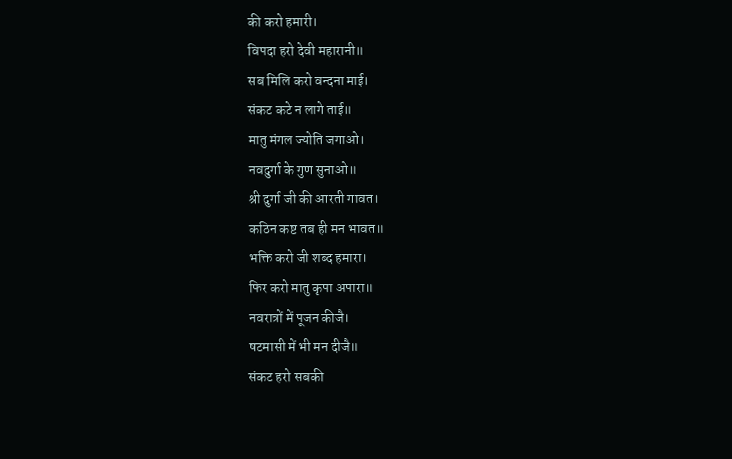की करो हमारी।
विपदा हरो देवी महारानी॥
सब मिलि करो वन्दना माई।
संकट कटे न लागे ताई॥
मातु मंगल ज्योति जगाओ।
नवदुर्गा के गुण सुनाओ॥
श्री दुर्गा जी की आरती गावत।
कठिन कष्ट तब ही मन भावत॥
भक्ति करो जी शब्द हमारा।
फिर करो मातु कृपा अपारा॥
नवरात्रों में पूजन कीजै।
षटमासी में भी मन दीजै॥
संकट हरो सबकी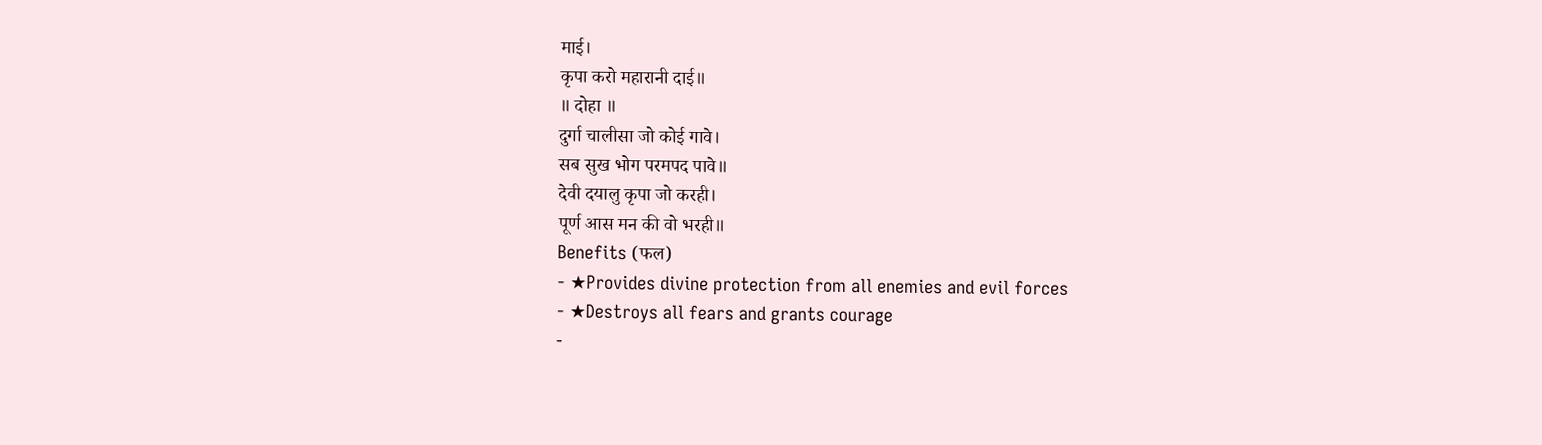माई।
कृपा करो महारानी दाई॥
॥ दोहा ॥
दुर्गा चालीसा जो कोई गावे।
सब सुख भोग परमपद पावे॥
देवी दयालु कृपा जो करही।
पूर्ण आस मन की वो भरही॥
Benefits (फल)
- ★Provides divine protection from all enemies and evil forces
- ★Destroys all fears and grants courage
-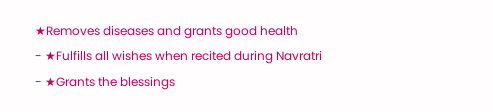★Removes diseases and grants good health
- ★Fulfills all wishes when recited during Navratri
- ★Grants the blessings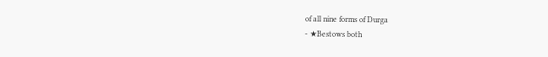of all nine forms of Durga
- ★Bestows both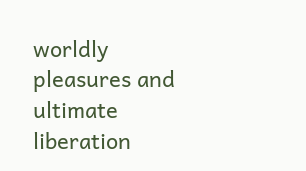worldly pleasures and ultimate liberation